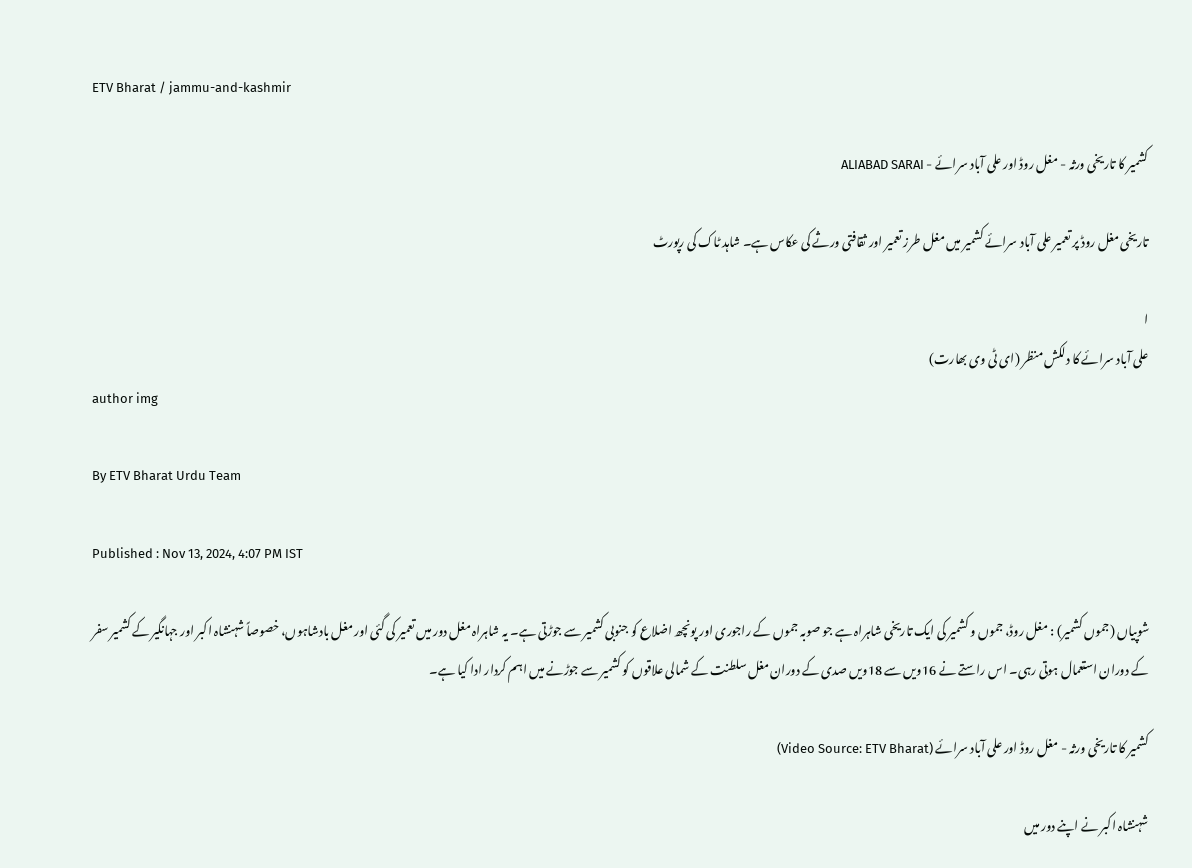ETV Bharat / jammu-and-kashmir

کشمیر کا تاریخی ورثہ - مغل روڈ اور علی آباد سرائے - ALIABAD SARAI

تاریخی مغل روڈ پر تعمیر علی آباد سرائے کشمیر میں مغل طرز تعمیر اور ثقافتی ورثے کی عکاس ہے۔ شاہد ٹاک کی رپورٹ

ا
علی آباد سرائے کا دلکش منظر (ای ٹی وی بھارت)
author img

By ETV Bharat Urdu Team

Published : Nov 13, 2024, 4:07 PM IST

شوپیاں (جموں کشمیر) : مغل روڈ، جموں و کشمیر کی ایک تاریخی شاہراہ ہے جو صوبہ جموں کے راجوری اور پونچھ اضلاع کو جنوبی کشمیر سے جوڑتی ہے۔ یہ شاہراہ مغل دور میں تعمیر کی گئی اور مغل بادشاہوں، خصوصاً شہنشاہ اکبر اور جہانگیر کے کشمیر سفر کے دوران استعمال ہوتی رہی۔ اس راستے نے 16ویں سے 18ویں صدی کے دوران مغل سلطنت کے شمالی علاقوں کو کشمیر سے جوڑنے میں اہم کردار ادا کیا ہے۔

کشمیر کا تاریخی ورثہ - مغل روڈ اور علی آباد سرائے (Video Source: ETV Bharat)

شہنشاہ اکبر نے اپنے دور میں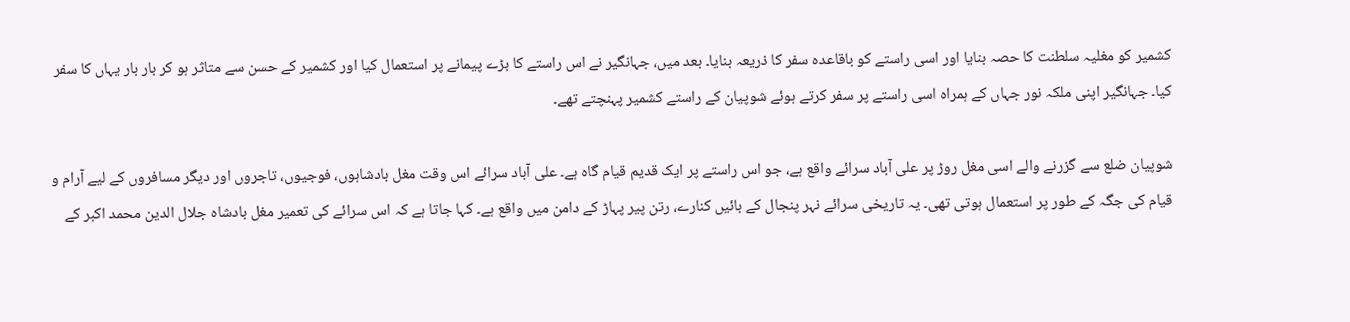کشمیر کو مغلیہ سلطنت کا حصہ بنایا اور اسی راستے کو باقاعدہ سفر کا ذریعہ بنایا۔ بعد میں، جہانگیر نے اس راستے کا بڑے پیمانے پر استعمال کیا اور کشمیر کے حسن سے متاثر ہو کر بار بار یہاں کا سفر کیا۔ جہانگیر اپنی ملکہ نور جہاں کے ہمراہ اسی راستے پر سفر کرتے ہوئے شوپیان کے راستے کشمیر پہنچتے تھے۔

شوپیان ضلع سے گزرنے والے اسی مغل روڑ پر علی آباد سرائے واقع ہے، جو اس راستے پر ایک قدیم قیام گاہ ہے۔ علی آباد سرائے اس وقت مغل بادشاہوں، فوجیوں، تاجروں اور دیگر مسافروں کے لیے آرام و قیام کی جگہ کے طور پر استعمال ہوتی تھی۔ یہ تاریخی سرائے نہر پنجال کے بائیں کنارے، رتن پیر پہاڑ کے دامن میں واقع ہے۔ کہا جاتا ہے کہ اس سرائے کی تعمیر مغل بادشاہ جلال الدین محمد اکبر کے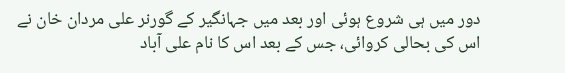دور میں ہی شروع ہوئی اور بعد میں جہانگیر کے گورنر علی مردان خان نے اس کی بحالی کروائی، جس کے بعد اس کا نام علی آباد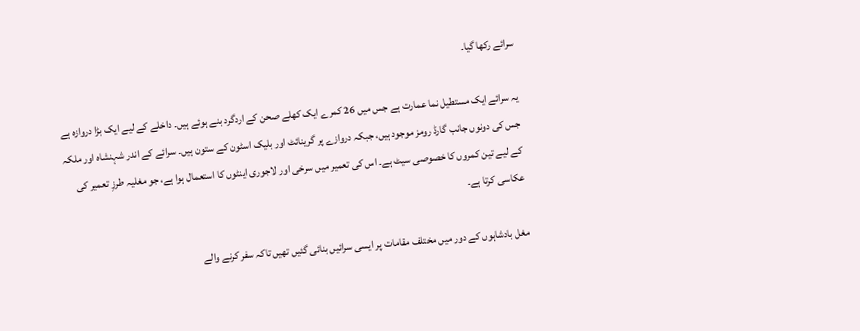سرائے رکھا گیا۔

یہ سرائے ایک مستطیل نما عمارت ہے جس میں 26 کمرے ایک کھلے صحن کے اردگرد بنے ہوئے ہیں۔ داخلے کے لیے ایک بڑا دروازہ ہے جس کی دونوں جانب گارڈ رومز موجود ہیں، جبکہ دروازے پر گرینائٹ اور بلیک اسٹون کے ستون ہیں۔ سرائے کے اندر شہنشاہ اور ملکہ کے لیے تین کمروں کا خصوصی سیٹ ہے۔ اس کی تعمیر میں سرخی اور لاجوری اینٹوں کا استعمال ہوا ہے، جو مغلیہ طرزِ تعمیر کی عکاسی کرتا ہے۔

مغل بادشاہوں کے دور میں مختلف مقامات پر ایسی سرائیں بنائی گئیں تھیں تاکہ سفر کرنے والے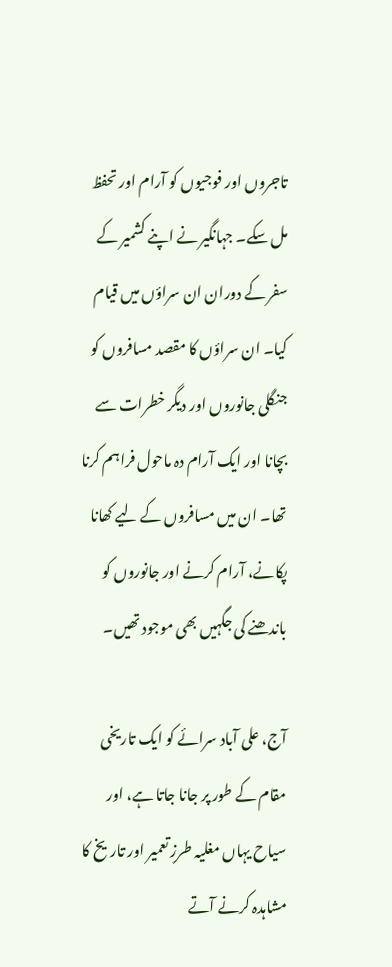تاجروں اور فوجیوں کو آرام اور تحفظ مل سکے۔ جہانگیر نے اپنے کشمیر کے سفر کے دوران ان سراؤں میں قیام کیا۔ ان سراؤں کا مقصد مسافروں کو جنگلی جانوروں اور دیگر خطرات سے بچانا اور ایک آرام دہ ماحول فراہم کرنا تھا۔ ان میں مسافروں کے لیے کھانا پکانے، آرام کرنے اور جانوروں کو باندھنے کی جگہیں بھی موجود تھیں۔

آج، علی آباد سرائے کو ایک تاریخی مقام کے طور پر جانا جاتا ہے، اور سیاح یہاں مغلیہ طرزِ تعمیر اور تاریخ کا مشاہدہ کرنے آتے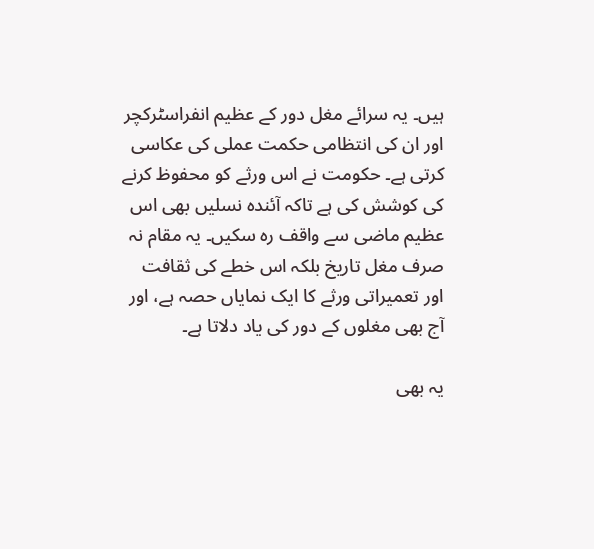ہیں۔ یہ سرائے مغل دور کے عظیم انفراسٹرکچر اور ان کی انتظامی حکمت عملی کی عکاسی کرتی ہے۔ حکومت نے اس ورثے کو محفوظ کرنے کی کوشش کی ہے تاکہ آئندہ نسلیں بھی اس عظیم ماضی سے واقف رہ سکیں۔ یہ مقام نہ صرف مغل تاریخ بلکہ اس خطے کی ثقافت اور تعمیراتی ورثے کا ایک نمایاں حصہ ہے، اور آج بھی مغلوں کے دور کی یاد دلاتا ہے۔

یہ بھی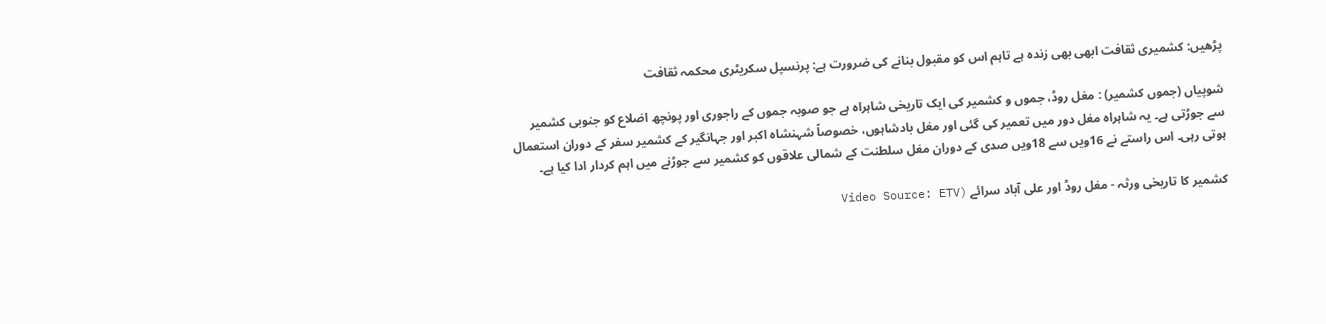پڑھیں: کشمیری ثقافت ابھی بھی زندہ ہے تاہم اس کو مقبول بنانے کی ضرورت ہے: پرنسپل سکریٹری محکمہ ثقافت

شوپیاں (جموں کشمیر) : مغل روڈ، جموں و کشمیر کی ایک تاریخی شاہراہ ہے جو صوبہ جموں کے راجوری اور پونچھ اضلاع کو جنوبی کشمیر سے جوڑتی ہے۔ یہ شاہراہ مغل دور میں تعمیر کی گئی اور مغل بادشاہوں، خصوصاً شہنشاہ اکبر اور جہانگیر کے کشمیر سفر کے دوران استعمال ہوتی رہی۔ اس راستے نے 16ویں سے 18ویں صدی کے دوران مغل سلطنت کے شمالی علاقوں کو کشمیر سے جوڑنے میں اہم کردار ادا کیا ہے۔

کشمیر کا تاریخی ورثہ - مغل روڈ اور علی آباد سرائے (Video Source: ETV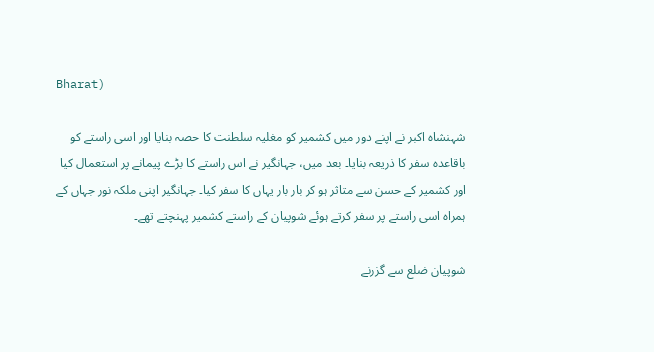Bharat)

شہنشاہ اکبر نے اپنے دور میں کشمیر کو مغلیہ سلطنت کا حصہ بنایا اور اسی راستے کو باقاعدہ سفر کا ذریعہ بنایا۔ بعد میں، جہانگیر نے اس راستے کا بڑے پیمانے پر استعمال کیا اور کشمیر کے حسن سے متاثر ہو کر بار بار یہاں کا سفر کیا۔ جہانگیر اپنی ملکہ نور جہاں کے ہمراہ اسی راستے پر سفر کرتے ہوئے شوپیان کے راستے کشمیر پہنچتے تھے۔

شوپیان ضلع سے گزرنے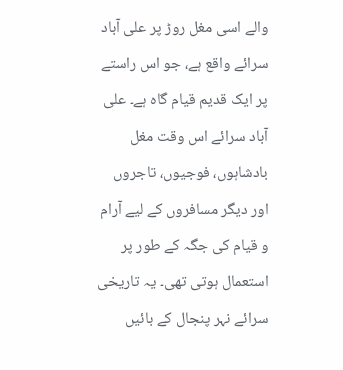والے اسی مغل روڑ پر علی آباد سرائے واقع ہے، جو اس راستے پر ایک قدیم قیام گاہ ہے۔ علی آباد سرائے اس وقت مغل بادشاہوں، فوجیوں، تاجروں اور دیگر مسافروں کے لیے آرام و قیام کی جگہ کے طور پر استعمال ہوتی تھی۔ یہ تاریخی سرائے نہر پنجال کے بائیں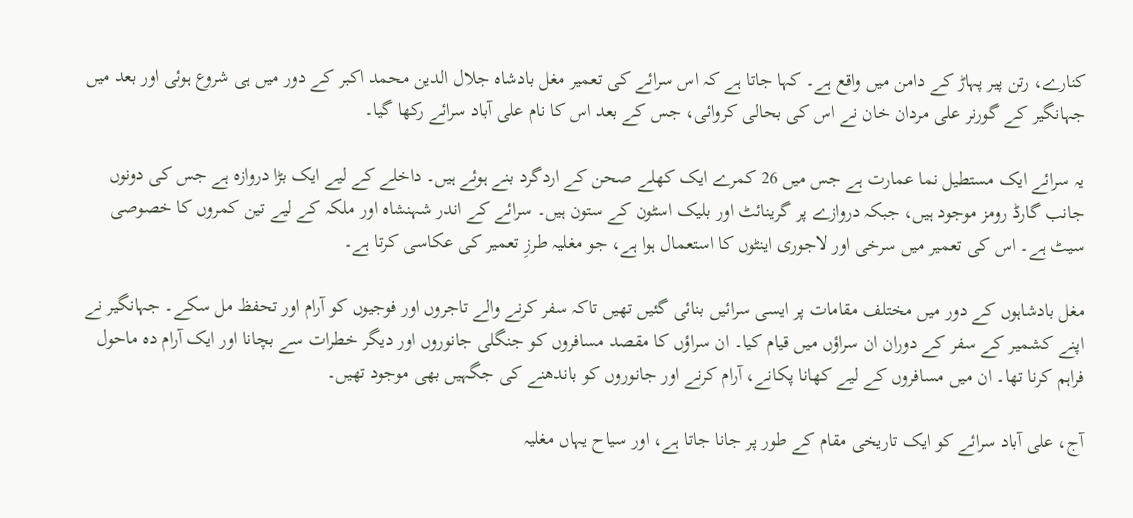کنارے، رتن پیر پہاڑ کے دامن میں واقع ہے۔ کہا جاتا ہے کہ اس سرائے کی تعمیر مغل بادشاہ جلال الدین محمد اکبر کے دور میں ہی شروع ہوئی اور بعد میں جہانگیر کے گورنر علی مردان خان نے اس کی بحالی کروائی، جس کے بعد اس کا نام علی آباد سرائے رکھا گیا۔

یہ سرائے ایک مستطیل نما عمارت ہے جس میں 26 کمرے ایک کھلے صحن کے اردگرد بنے ہوئے ہیں۔ داخلے کے لیے ایک بڑا دروازہ ہے جس کی دونوں جانب گارڈ رومز موجود ہیں، جبکہ دروازے پر گرینائٹ اور بلیک اسٹون کے ستون ہیں۔ سرائے کے اندر شہنشاہ اور ملکہ کے لیے تین کمروں کا خصوصی سیٹ ہے۔ اس کی تعمیر میں سرخی اور لاجوری اینٹوں کا استعمال ہوا ہے، جو مغلیہ طرزِ تعمیر کی عکاسی کرتا ہے۔

مغل بادشاہوں کے دور میں مختلف مقامات پر ایسی سرائیں بنائی گئیں تھیں تاکہ سفر کرنے والے تاجروں اور فوجیوں کو آرام اور تحفظ مل سکے۔ جہانگیر نے اپنے کشمیر کے سفر کے دوران ان سراؤں میں قیام کیا۔ ان سراؤں کا مقصد مسافروں کو جنگلی جانوروں اور دیگر خطرات سے بچانا اور ایک آرام دہ ماحول فراہم کرنا تھا۔ ان میں مسافروں کے لیے کھانا پکانے، آرام کرنے اور جانوروں کو باندھنے کی جگہیں بھی موجود تھیں۔

آج، علی آباد سرائے کو ایک تاریخی مقام کے طور پر جانا جاتا ہے، اور سیاح یہاں مغلیہ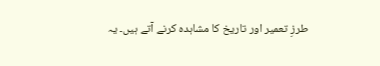طرزِ تعمیر اور تاریخ کا مشاہدہ کرنے آتے ہیں۔ یہ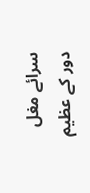سرائے مغل دور کے عظیم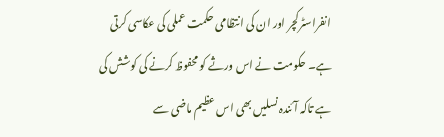انفراسٹرکچر اور ان کی انتظامی حکمت عملی کی عکاسی کرتی ہے۔ حکومت نے اس ورثے کو محفوظ کرنے کی کوشش کی ہے تاکہ آئندہ نسلیں بھی اس عظیم ماضی سے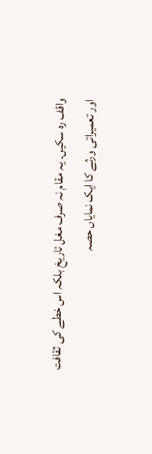واقف رہ سکیں۔ یہ مقام نہ صرف مغل تاریخ بلکہ اس خطے کی ثقافت اور تعمیراتی ورثے کا ایک نمایاں حصہ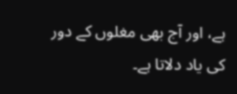ہے، اور آج بھی مغلوں کے دور کی یاد دلاتا ہے۔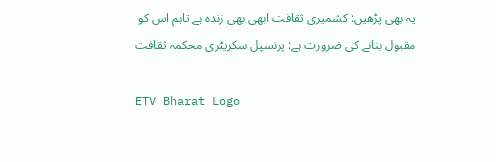یہ بھی پڑھیں: کشمیری ثقافت ابھی بھی زندہ ہے تاہم اس کو مقبول بنانے کی ضرورت ہے: پرنسپل سکریٹری محکمہ ثقافت

ETV Bharat Logo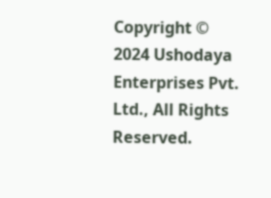Copyright © 2024 Ushodaya Enterprises Pvt. Ltd., All Rights Reserved.